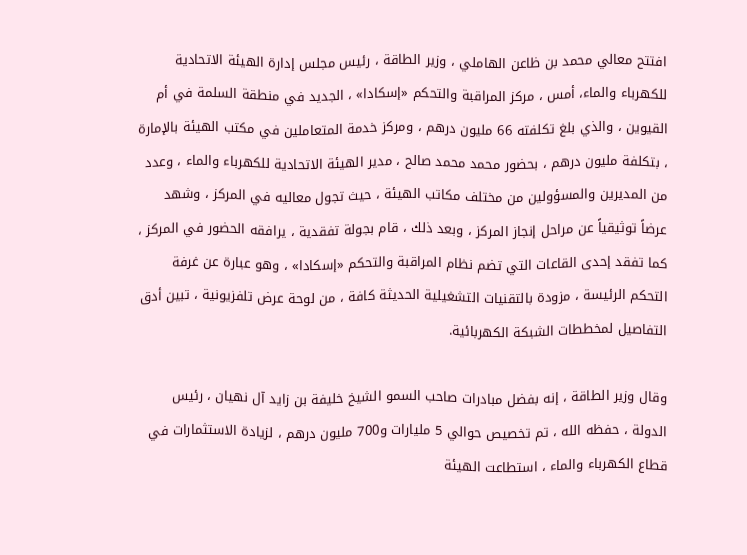افتتح معالي محمد بن ظاعن الهاملي ، وزير الطاقة ، رئيس مجلس إدارة الهيئة الاتحادية للكهرباء والماء، أمس ، مركز المراقبة والتحكم «إسكادا» ، الجديد في منطقة السلمة في أم القيوين ، والذي بلغ تكلفته 66 مليون درهم ، ومركز خدمة المتعاملين في مكتب الهيئة بالإمارة ، بتكلفة مليون درهم ، بحضور محمد محمد صالح ، مدير الهيئة الاتحادية للكهرباء والماء ، وعدد من المديرين والمسؤولين من مختلف مكاتب الهيئة ، حيث تجول معاليه في المركز ، وشهد عرضاً توثيقياً عن مراحل إنجاز المركز ، وبعد ذلك ، قام بجولة تفقدية ، يرافقه الحضور في المركز ، كما تفقد إحدى القاعات التي تضم نظام المراقبة والتحكم «إسكادا» ، وهو عبارة عن غرفة التحكم الرئيسة ، مزودة بالتقنيات التشغيلية الحديثة كافة ، من لوحة عرض تلفزيونية ، تبين أدق التفاصيل لمخططات الشبكة الكهربائية.

وقال وزير الطاقة ، إنه بفضل مبادرات صاحب السمو الشيخ خليفة بن زايد آل نهيان ، رئيس الدولة ، حفظه الله ، تم تخصيص حوالي 5 مليارات و700 مليون درهم ، لزيادة الاستثمارات في قطاع الكهرباء والماء ، استطاعت الهيئة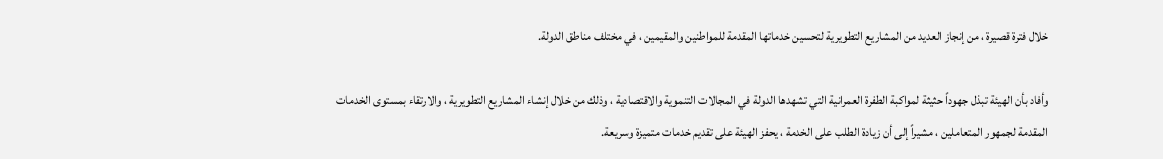خلال فترة قصيرة ، من إنجاز العديد من المشاريع التطويرية لتحسين خدماتها المقدمة للمواطنين والمقيمين ، في مختلف مناطق الدولة.

وأفاد بأن الهيئة تبذل جهوداً حثيثة لمواكبة الطفرة العمرانية التي تشهدها الدولة في المجالات التنموية والاقتصادية ، وذلك من خلال إنشاء المشاريع التطويرية ، والارتقاء بمستوى الخدمات المقدمة لجمهور المتعاملين ، مشيراً إلى أن زيادة الطلب على الخدمة ، يحفز الهيئة على تقديم خدمات متميزة وسريعة.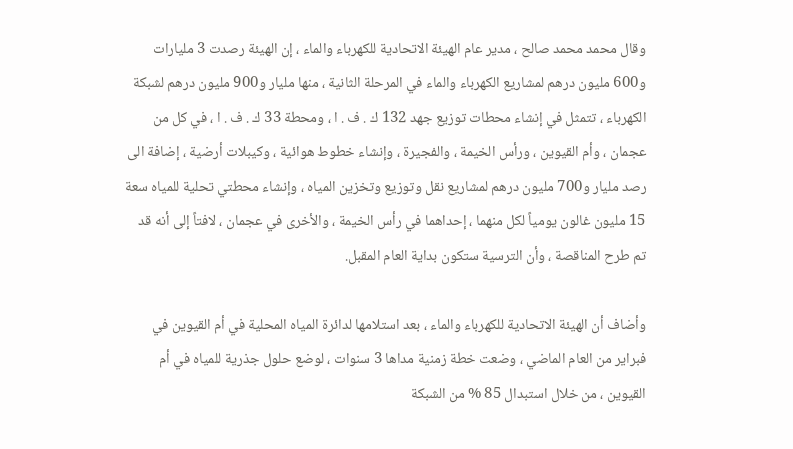وقال محمد محمد صالح ، مدير عام الهيئة الاتحادية للكهرباء والماء ، إن الهيئة رصدت 3 مليارات و600 مليون درهم لمشاريع الكهرباء والماء في المرحلة الثانية ، منها مليار و900 مليون درهم لشبكة الكهرباء ، تتمثل في إنشاء محطات توزيع جهد 132 ك . ف . ا ، ومحطة 33 ك . ف . ا ، في كل من عجمان ، وأم القيوين ، ورأس الخيمة ، والفجيرة ، وإنشاء خطوط هوائية ، وكيبلات أرضية ، إضافة الى رصد مليار و700 مليون درهم لمشاريع نقل وتوزيع وتخزين المياه ، وإنشاء محطتي تحلية للمياه سعة 15 مليون غالون يومياً لكل منهما ، إحداهما في رأس الخيمة ، والأخرى في عجمان ، لافتاً إلى أنه قد تم طرح المناقصة ، وأن الترسية ستكون بداية العام المقبل.

وأضاف أن الهيئة الاتحادية للكهرباء والماء ، بعد استلامها لدائرة المياه المحلية في أم القيوين في فبراير من العام الماضي ، وضعت خطة زمنية مداها 3 سنوات ، لوضع حلول جذرية للمياه في أم القيوين ، من خلال استبدال 85 % من الشبكة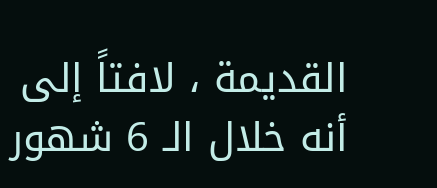القديمة ، لافتاً إلى أنه خلال الـ 6 شهور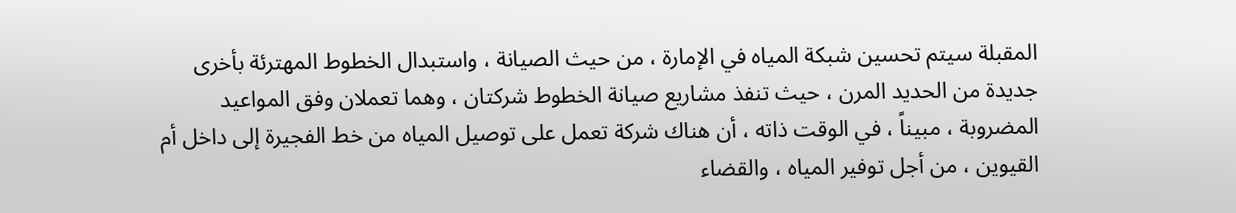المقبلة سيتم تحسين شبكة المياه في الإمارة ، من حيث الصيانة ، واستبدال الخطوط المهترئة بأخرى جديدة من الحديد المرن ، حيث تنفذ مشاريع صيانة الخطوط شركتان ، وهما تعملان وفق المواعيد المضروبة ، مبيناً ، في الوقت ذاته ، أن هناك شركة تعمل على توصيل المياه من خط الفجيرة إلى داخل أم القيوين ، من أجل توفير المياه ، والقضاء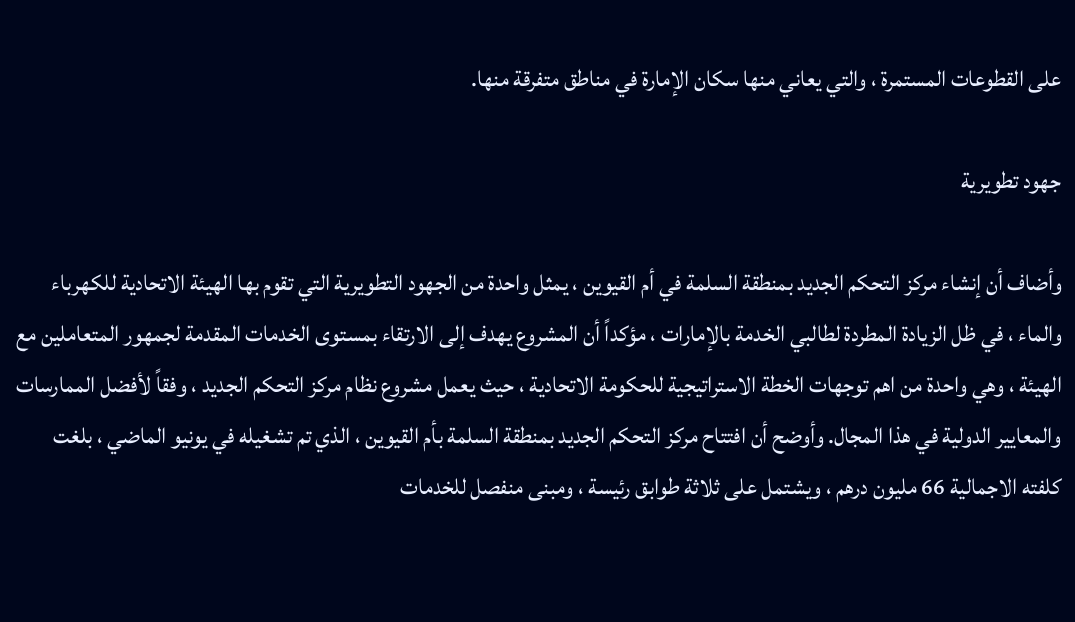على القطوعات المستمرة ، والتي يعاني منها سكان الإمارة في مناطق متفرقة منها.

جهود تطويرية

وأضاف أن إنشاء مركز التحكم الجديد بمنطقة السلمة في أم القيوين ، يمثل واحدة من الجهود التطويرية التي تقوم بها الهيئة الاتحادية للكهرباء والماء ، في ظل الزيادة المطردة لطالبي الخدمة بالإمارات ، مؤكداً أن المشروع يهدف إلى الارتقاء بمستوى الخدمات المقدمة لجمهور المتعاملين مع الهيئة ، وهي واحدة من اهم توجهات الخطة الاستراتيجية للحكومة الاتحادية ، حيث يعمل مشروع نظام مركز التحكم الجديد ، وفقاً لأفضل الممارسات والمعايير الدولية في هذا المجال. وأوضح أن افتتاح مركز التحكم الجديد بمنطقة السلمة بأم القيوين ، الذي تم تشغيله في يونيو الماضي ، بلغت كلفته الاجمالية 66 مليون درهم ، ويشتمل على ثلاثة طوابق رئيسة ، ومبنى منفصل للخدمات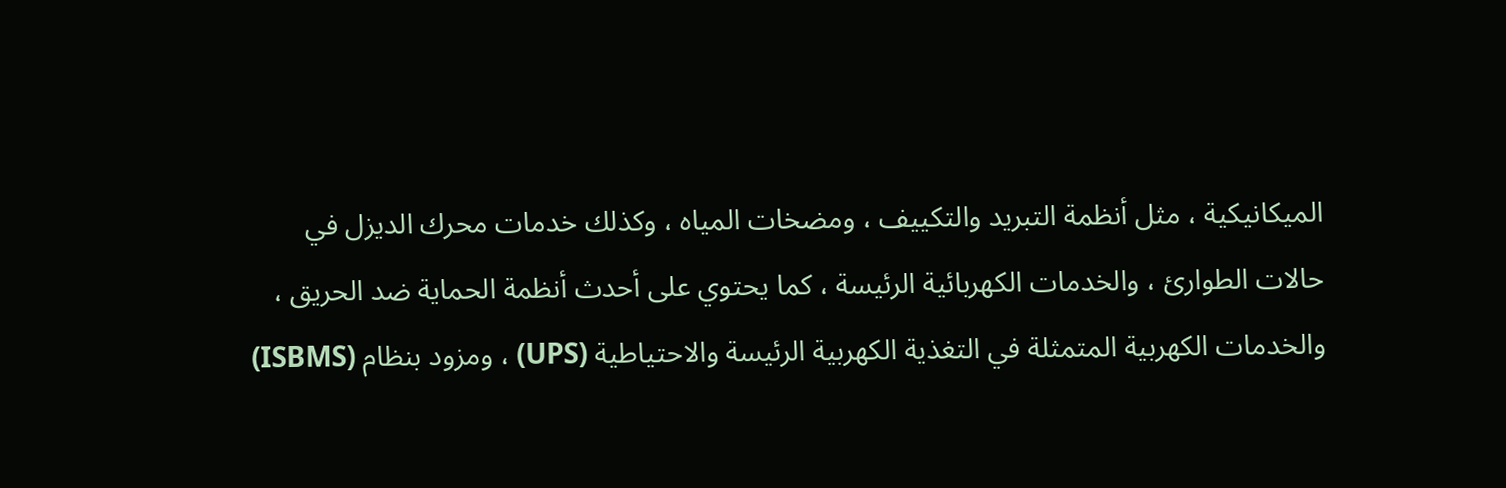الميكانيكية ، مثل أنظمة التبريد والتكييف ، ومضخات المياه ، وكذلك خدمات محرك الديزل في حالات الطوارئ ، والخدمات الكهربائية الرئيسة ، كما يحتوي على أحدث أنظمة الحماية ضد الحريق ، والخدمات الكهربية المتمثلة في التغذية الكهربية الرئيسة والاحتياطية (UPS) ، ومزود بنظام (ISBMS)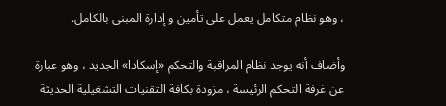، وهو نظام متكامل يعمل على تأمين و إدارة المبنى بالكامل.

وأضاف أنه يوجد نظام المراقبة والتحكم «إسكادا» الجديد ، وهو عبارة عن غرفة التحكم الرئيسة ، مزودة بكافة التقنيات التشغيلية الحديثة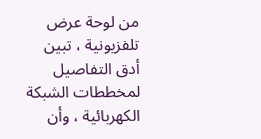من لوحة عرض تلفزيونية ، تبين أدق التفاصيل لمخططات الشبكة الكهربائية ، وأن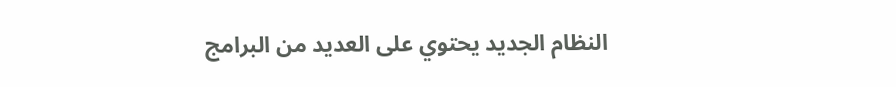النظام الجديد يحتوي على العديد من البرامج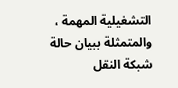التشغيلية المهمة ، والمتمثلة ببيان حالة شبكة النقل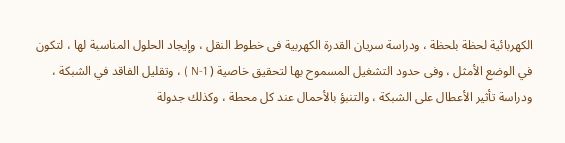الكهربائية لحظة بلحظة ، ودراسة سريان القدرة الكهربية فى خطوط النقل ، وإيجاد الحلول المناسبة لها ، لتكون في الوضع الأمثل ، وفى حدود التشغيل المسموح بها لتحقيق خاصية ( N-1 ) ، وتقليل الفاقد في الشبكة ، ودراسة تأثير الأعطال على الشبكة ، والتنبؤ بالأحمال عند كل محطة ، وكذلك جدولة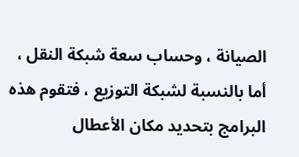الصيانة ، وحساب سعة شبكة النقل ، أما بالنسبة لشبكة التوزيع ، فتقوم هذه البرامج بتحديد مكان الأعطال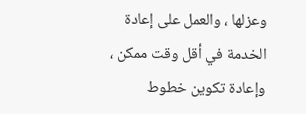وعزلها ، والعمل على إعادة الخدمة في أقل وقت ممكن ، وإعادة تكوين خطوط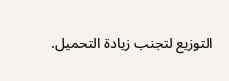التوزيع لتجنب زيادة التحميل.